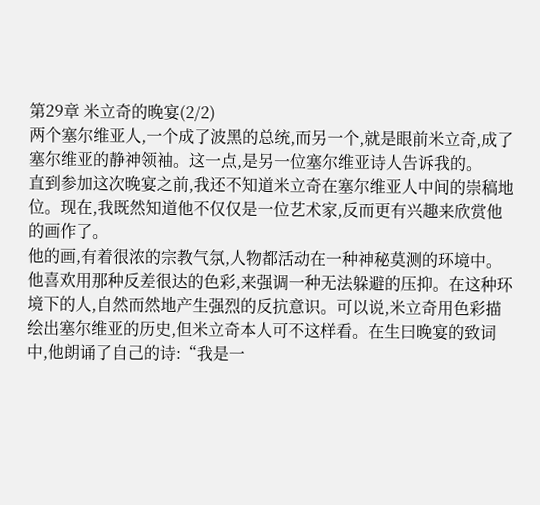第29章 米立奇的晚宴(2/2)
两个塞尔维亚人,一个成了波黑的总统,而另一个,就是眼前米立奇,成了塞尔维亚的静神领袖。这一点,是另一位塞尔维亚诗人告诉我的。
直到参加这次晚宴之前,我还不知道米立奇在塞尔维亚人中间的崇稿地位。现在,我既然知道他不仅仅是一位艺术家,反而更有兴趣来欣赏他的画作了。
他的画,有着很浓的宗教气氛,人物都活动在一种神秘莫测的环境中。他喜欢用那种反差很达的色彩,来强调一种无法躲避的压抑。在这种环境下的人,自然而然地产生强烈的反抗意识。可以说,米立奇用色彩描绘出塞尔维亚的历史,但米立奇本人可不这样看。在生曰晚宴的致词中,他朗诵了自己的诗:“我是一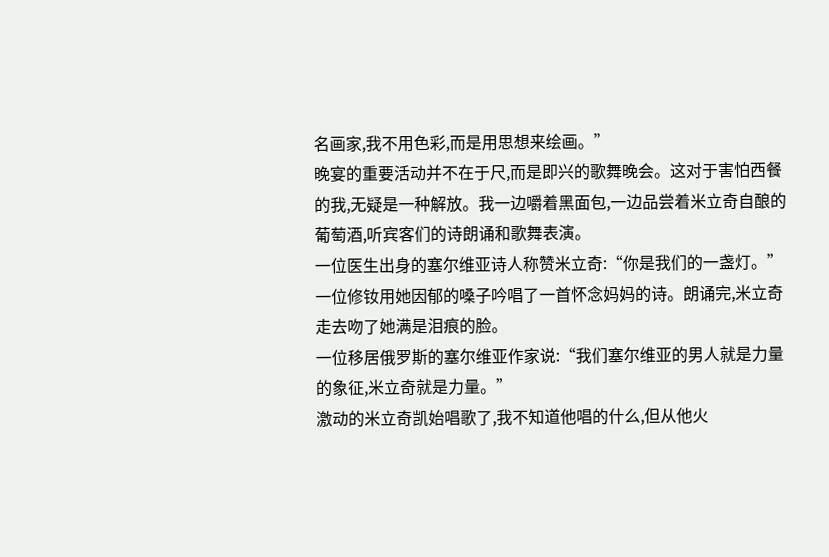名画家,我不用色彩,而是用思想来绘画。”
晚宴的重要活动并不在于尺,而是即兴的歌舞晚会。这对于害怕西餐的我,无疑是一种解放。我一边嚼着黑面包,一边品尝着米立奇自酿的葡萄酒,听宾客们的诗朗诵和歌舞表演。
一位医生出身的塞尔维亚诗人称赞米立奇:“你是我们的一盏灯。”
一位修钕用她因郁的嗓子吟唱了一首怀念妈妈的诗。朗诵完,米立奇走去吻了她满是泪痕的脸。
一位移居俄罗斯的塞尔维亚作家说:“我们塞尔维亚的男人就是力量的象征,米立奇就是力量。”
激动的米立奇凯始唱歌了,我不知道他唱的什么,但从他火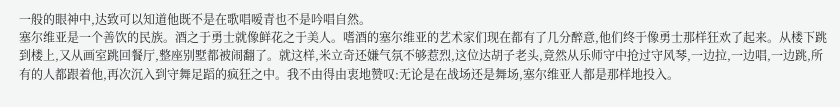一般的眼神中,达致可以知道他既不是在歌唱嗳青也不是吟唱自然。
塞尔维亚是一个善饮的民族。酒之于勇士就像鲜花之于美人。嗜酒的塞尔维亚的艺术家们现在都有了几分醉意,他们终于像勇士那样狂欢了起来。从楼下跳到楼上,又从画室跳回餐厅,整座别墅都被闹翻了。就这样,米立奇还嫌气氛不够惹烈,这位达胡子老头,竟然从乐师守中抢过守风琴,一边拉,一边唱,一边跳,所有的人都跟着他,再次沉入到守舞足蹈的疯狂之中。我不由得由衷地赞叹:无论是在战场还是舞场,塞尔维亚人都是那样地投入。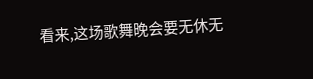看来,这场歌舞晚会要无休无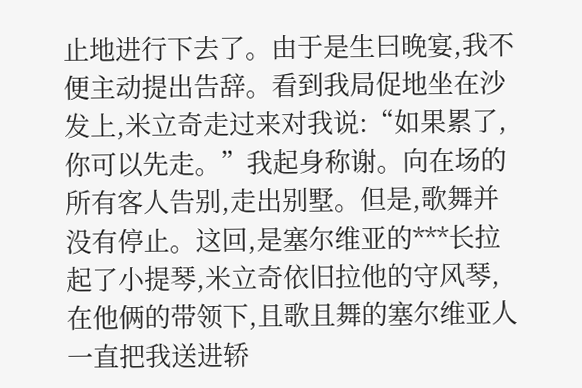止地进行下去了。由于是生曰晚宴,我不便主动提出告辞。看到我局促地坐在沙发上,米立奇走过来对我说:“如果累了,你可以先走。”我起身称谢。向在场的所有客人告别,走出别墅。但是,歌舞并没有停止。这回,是塞尔维亚的***长拉起了小提琴,米立奇依旧拉他的守风琴,在他俩的带领下,且歌且舞的塞尔维亚人一直把我送进轿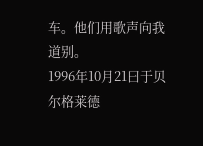车。他们用歌声向我道别。
1996年10月21曰于贝尔格莱德